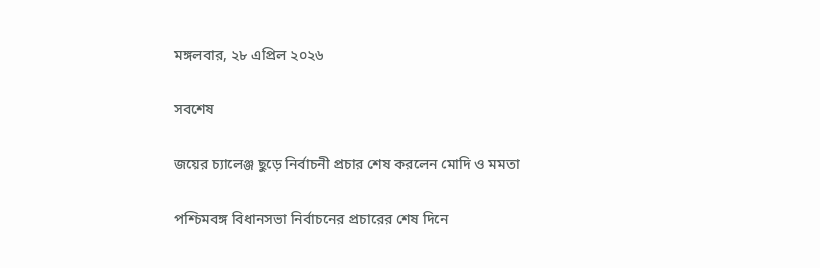মঙ্গলবার, ২৮ এপ্রিল ২০২৬

সবশেষ

জয়ের চ্যালেঞ্জ ছুড়ে নির্বাচনী প্রচার শেষ করলেন মোদি ও মমতা

পশ্চিমবঙ্গ বিধানসভা নির্বাচনের প্রচারের শেষ দিনে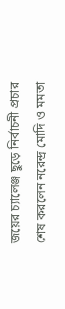জয়ের চ্যালেঞ্জ ছুড়ে নির্বাচনী প্রচার শেষ করলেন নরেন্দ্র মোদি ও মমতা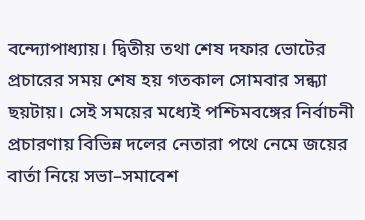বন্দ্যোপাধ্যায়। দ্বিতীয় তথা শেষ দফার ভোটের প্রচারের সময় শেষ হয় গতকাল সোমবার সন্ধ্যা ছয়টায়। সেই সময়ের মধ্যেই পশ্চিমবঙ্গের নির্বাচনী প্রচারণায় বিভিন্ন দলের নেতারা পথে নেমে জয়ের বার্তা নিয়ে সভা–সমাবেশ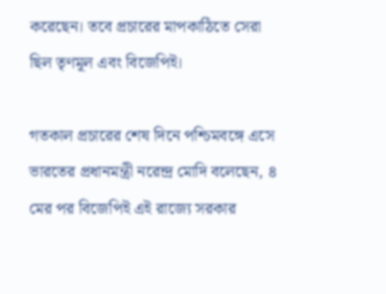করেছেন। তবে প্রচারের মাপকাঠিতে সেরা ছিল তৃণমূল এবং বিজেপিই।

গতকাল প্রচারের শেষ দিনে পশ্চিমবঙ্গে এসে ভারতের প্রধানমন্ত্রী নরেন্দ্র মোদি বলেছেন, ৪ মের পর বিজেপিই এই রাজ্যে সরকার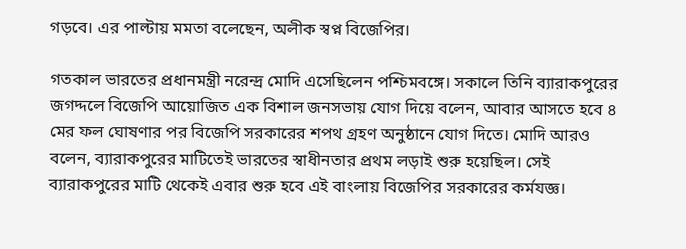গড়বে। এর পাল্টায় মমতা বলেছেন, অলীক স্বপ্ন বিজেপির।

গতকাল ভারতের প্রধানমন্ত্রী নরেন্দ্র মোদি এসেছিলেন পশ্চিমবঙ্গে। সকালে তিনি ব্যারাকপুরের জগদ্দলে বিজেপি আয়োজিত এক বিশাল জনসভায় যোগ দিয়ে বলেন, আবার আসতে হবে ৪ মের ফল ঘোষণার পর বিজেপি সরকারের শপথ গ্রহণ অনুষ্ঠানে যোগ দিতে। মোদি আরও বলেন, ব্যারাকপুরের মাটিতেই ভারতের স্বাধীনতার প্রথম লড়াই শুরু হয়েছিল। সেই ব্যারাকপুরের মাটি থেকেই এবার শুরু হবে এই বাংলায় বিজেপির সরকারের কর্মযজ্ঞ।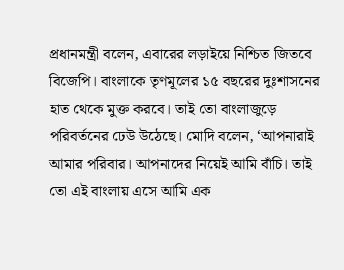প্রধানমন্ত্রী বলেন, এবারের লড়াইয়ে নিশ্চিত জিতবে বিজেপি। বাংলাকে তৃণমূলের ১৫ বছরের দুঃশাসনের হাত থেকে মুক্ত করবে। তাই তো বাংলাজুড়ে পরিবর্তনের ঢেউ উঠেছে। মোদি বলেন, ‘আপনারাই আমার পরিবার। আপনাদের নিয়েই আমি বাঁচি। তাই তো এই বাংলায় এসে আমি এক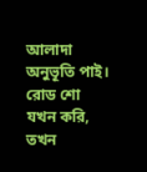আলাদা অনুভূতি পাই। রোড শো যখন করি, তখন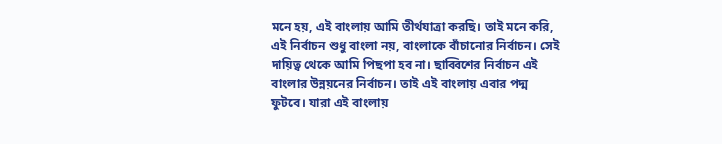মনে হয়, এই বাংলায় আমি তীর্থযাত্রা করছি। তাই মনে করি, এই নির্বাচন শুধু বাংলা নয়, বাংলাকে বাঁচানোর নির্বাচন। সেই দায়িত্ব থেকে আমি পিছপা হব না। ছাব্বিশের নির্বাচন এই বাংলার উন্নয়নের নির্বাচন। তাই এই বাংলায় এবার পদ্ম ফুটবে। যারা এই বাংলায়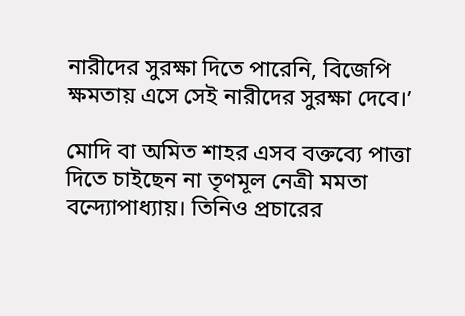নারীদের সুরক্ষা দিতে পারেনি, বিজেপি ক্ষমতায় এসে সেই নারীদের সুরক্ষা দেবে।’

মোদি বা অমিত শাহর এসব বক্তব্যে পাত্তা দিতে চাইছেন না তৃণমূল নেত্রী মমতা বন্দ্যোপাধ্যায়। তিনিও প্রচারের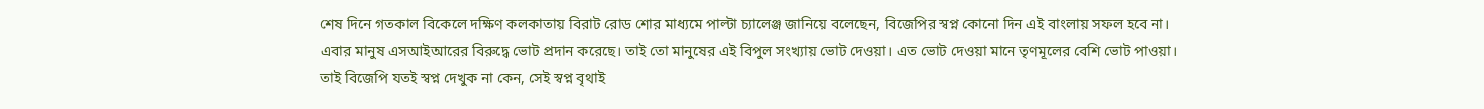শেষ দিনে গতকাল বিকেলে দক্ষিণ কলকাতায় বিরাট রোড শোর মাধ্যমে পাল্টা চ্যালেঞ্জ জানিয়ে বলেছেন, বিজেপির স্বপ্ন কোনো দিন এই বাংলায় সফল হবে না। এবার মানুষ এসআইআরের বিরুদ্ধে ভোট প্রদান করেছে। তাই তো মানুষের এই বিপুল সংখ্যায় ভোট দেওয়া। এত ভোট দেওয়া মানে তৃণমূলের বেশি ভোট পাওয়া। তাই বিজেপি যতই স্বপ্ন দেখুক না কেন, সেই স্বপ্ন বৃথাই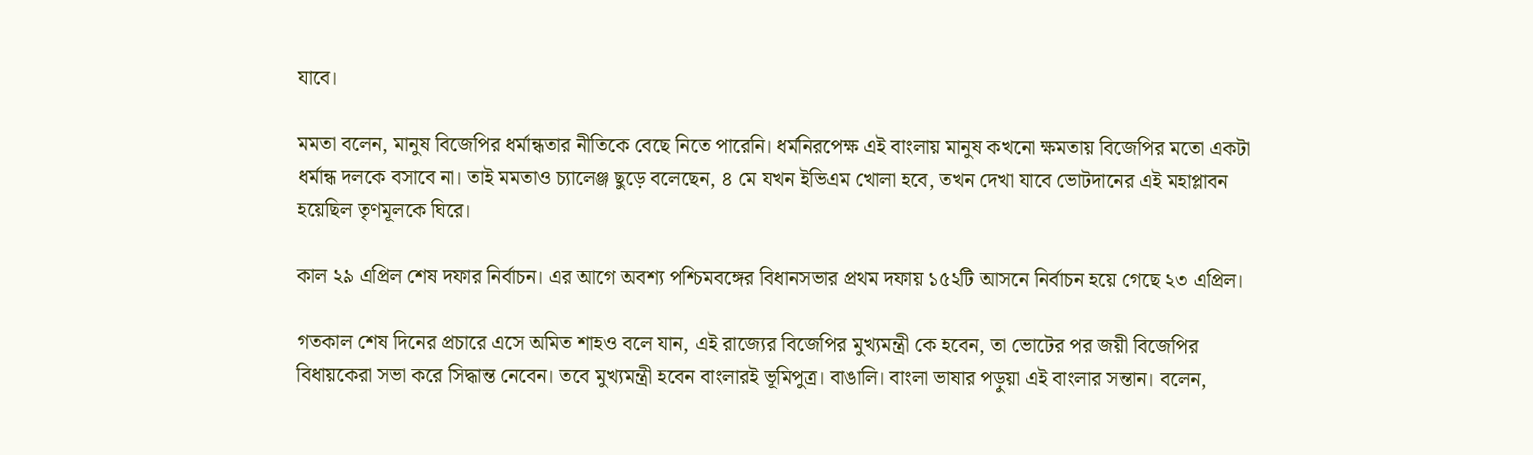যাবে।

মমতা বলেন, মানুষ বিজেপির ধর্মান্ধতার নীতিকে বেছে নিতে পারেনি। ধর্মনিরপেক্ষ এই বাংলায় মানুষ কখনো ক্ষমতায় বিজেপির মতো একটা ধর্মান্ধ দলকে বসাবে না। তাই মমতাও চ্যালেঞ্জ ছুড়ে বলেছেন, ৪ মে যখন ইভিএম খোলা হবে, তখন দেখা যাবে ভোটদানের এই মহাপ্লাবন হয়েছিল তৃণমূলকে ঘিরে।

কাল ২৯ এপ্রিল শেষ দফার নির্বাচন। এর আগে অবশ্য পশ্চিমবঙ্গের বিধানসভার প্রথম দফায় ১৫২টি আসনে নির্বাচন হয়ে গেছে ২৩ এপ্রিল।

গতকাল শেষ দিনের প্রচারে এসে অমিত শাহও বলে যান, এই রাজ্যের বিজেপির মুখ্যমন্ত্রী কে হবেন, তা ভোটের পর জয়ী বিজেপির বিধায়কেরা সভা করে সিদ্ধান্ত নেবেন। তবে মুখ্যমন্ত্রী হবেন বাংলারই ভূমিপুত্র। বাঙালি। বাংলা ভাষার পড়ুয়া এই বাংলার সন্তান। বলেন,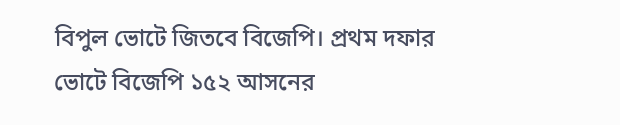বিপুল ভোটে জিতবে বিজেপি। প্রথম দফার ভোটে বিজেপি ১৫২ আসনের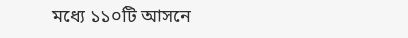মধ্যে ১১০টি আসনে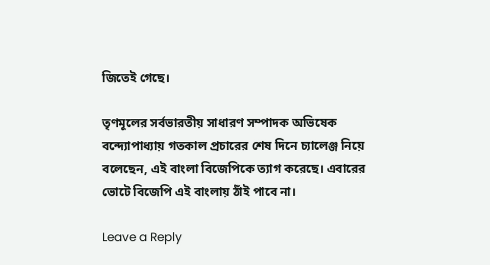জিতেই গেছে।

তৃণমূলের সর্বভারতীয় সাধারণ সম্পাদক অভিষেক বন্দ্যোপাধ্যায় গতকাল প্রচারের শেষ দিনে চ্যালেঞ্জ নিয়ে বলেছেন, এই বাংলা বিজেপিকে ত্যাগ করেছে। এবারের ভোটে বিজেপি এই বাংলায় ঠাঁই পাবে না।

Leave a Reply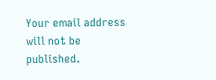Your email address will not be published.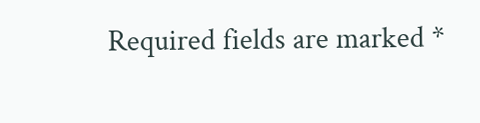Required fields are marked *